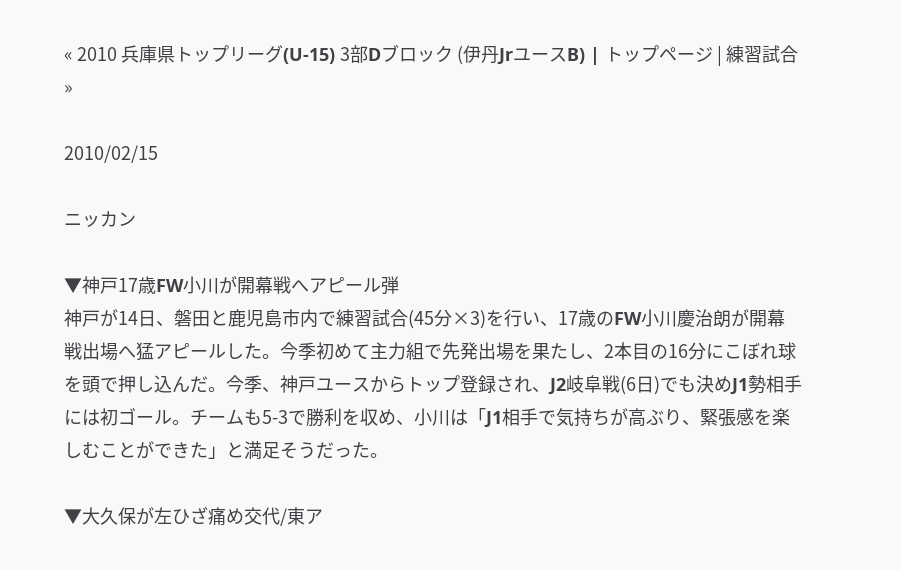« 2010 兵庫県トップリーグ(U-15) 3部Dブロック (伊丹JrユースB) | トップページ | 練習試合 »

2010/02/15

ニッカン

▼神戸17歳FW小川が開幕戦へアピール弾
神戸が14日、磐田と鹿児島市内で練習試合(45分×3)を行い、17歳のFW小川慶治朗が開幕戦出場へ猛アピールした。今季初めて主力組で先発出場を果たし、2本目の16分にこぼれ球を頭で押し込んだ。今季、神戸ユースからトップ登録され、J2岐阜戦(6日)でも決めJ1勢相手には初ゴール。チームも5-3で勝利を収め、小川は「J1相手で気持ちが高ぶり、緊張感を楽しむことができた」と満足そうだった。

▼大久保が左ひざ痛め交代/東ア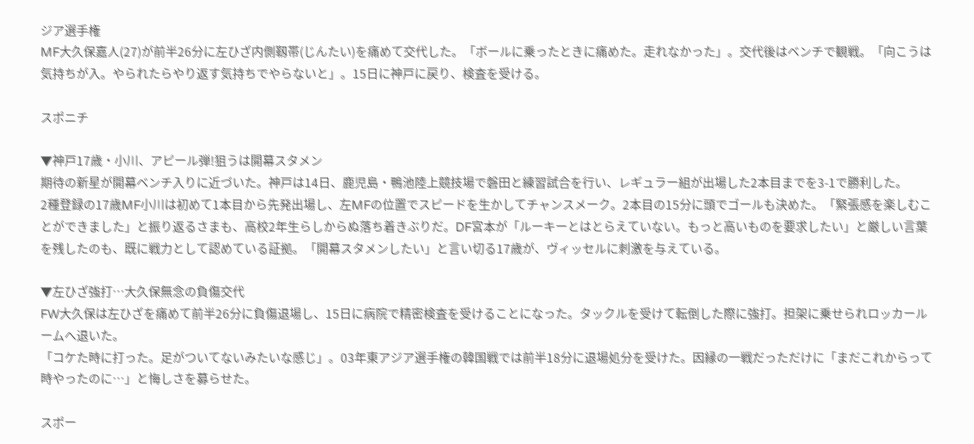ジア選手権
MF大久保嘉人(27)が前半26分に左ひざ内側靱帯(じんたい)を痛めて交代した。「ボールに乗ったときに痛めた。走れなかった」。交代後はベンチで観戦。「向こうは気持ちが入。やられたらやり返す気持ちでやらないと」。15日に神戸に戻り、検査を受ける。

スポニチ

▼神戸17歳・小川、アピール弾!狙うは開幕スタメン
期待の新星が開幕ベンチ入りに近づいた。神戸は14日、鹿児島・鴨池陸上競技場で磐田と練習試合を行い、レギュラー組が出場した2本目までを3-1で勝利した。
2種登録の17歳MF小川は初めて1本目から先発出場し、左MFの位置でスピードを生かしてチャンスメーク。2本目の15分に頭でゴールも決めた。「緊張感を楽しむことができました」と振り返るさまも、高校2年生らしからぬ落ち着きぶりだ。DF宮本が「ルーキーとはとらえていない。もっと高いものを要求したい」と厳しい言葉を残したのも、既に戦力として認めている証拠。「開幕スタメンしたい」と言い切る17歳が、ヴィッセルに刺激を与えている。

▼左ひざ強打…大久保無念の負傷交代
FW大久保は左ひざを痛めて前半26分に負傷退場し、15日に病院で精密検査を受けることになった。タックルを受けて転倒した際に強打。担架に乗せられロッカールームへ退いた。
「コケた時に打った。足がついてないみたいな感じ」。03年東アジア選手権の韓国戦では前半18分に退場処分を受けた。因縁の一戦だっただけに「まだこれからって時やったのに…」と悔しさを募らせた。

スポー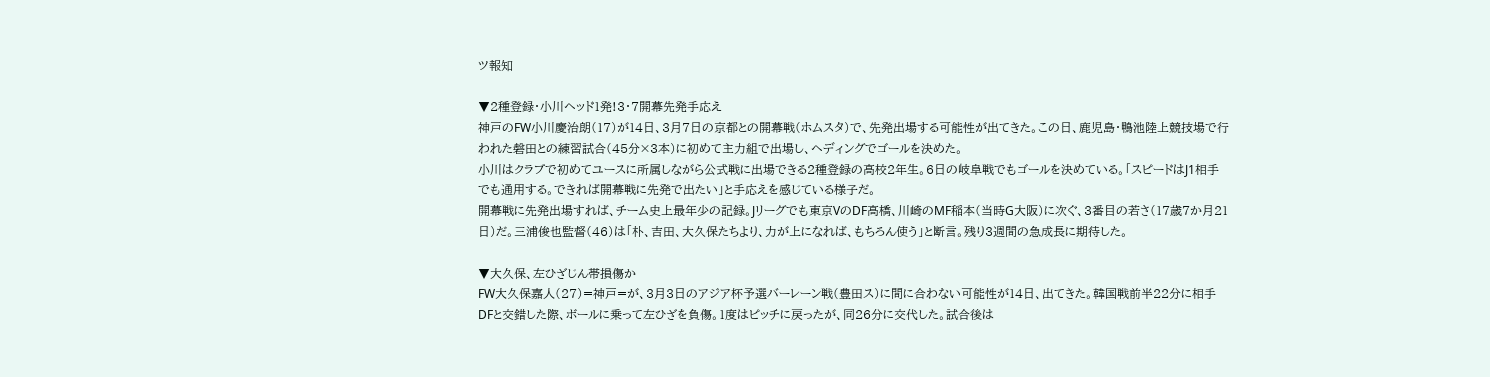ツ報知

▼2種登録・小川ヘッド1発!3・7開幕先発手応え
神戸のFW小川慶治朗(17)が14日、3月7日の京都との開幕戦(ホムスタ)で、先発出場する可能性が出てきた。この日、鹿児島・鴨池陸上競技場で行われた磐田との練習試合(45分×3本)に初めて主力組で出場し、ヘディングでゴールを決めた。
小川はクラブで初めてユースに所属しながら公式戦に出場できる2種登録の高校2年生。6日の岐阜戦でもゴールを決めている。「スピードはJ1相手でも通用する。できれば開幕戦に先発で出たい」と手応えを感じている様子だ。
開幕戦に先発出場すれば、チーム史上最年少の記録。Jリーグでも東京VのDF高橋、川崎のMF稲本(当時G大阪)に次ぐ、3番目の若さ(17歳7か月21日)だ。三浦俊也監督(46)は「朴、吉田、大久保たちより、力が上になれば、もちろん使う」と断言。残り3週間の急成長に期待した。

▼大久保、左ひざじん帯損傷か
FW大久保嘉人(27)=神戸=が、3月3日のアジア杯予選バーレーン戦(豊田ス)に間に合わない可能性が14日、出てきた。韓国戦前半22分に相手DFと交錯した際、ボールに乗って左ひざを負傷。1度はピッチに戻ったが、同26分に交代した。試合後は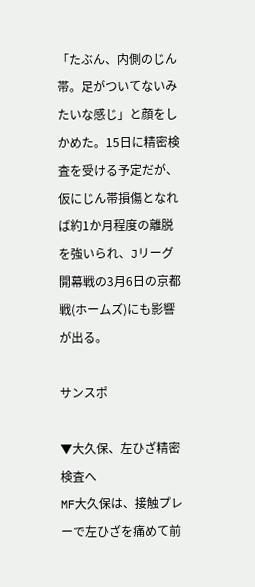「たぶん、内側のじん帯。足がついてないみたいな感じ」と顔をしかめた。15日に精密検査を受ける予定だが、仮にじん帯損傷となれば約1か月程度の離脱を強いられ、Jリーグ開幕戦の3月6日の京都戦(ホームズ)にも影響が出る。

サンスポ

▼大久保、左ひざ精密検査へ
MF大久保は、接触プレーで左ひざを痛めて前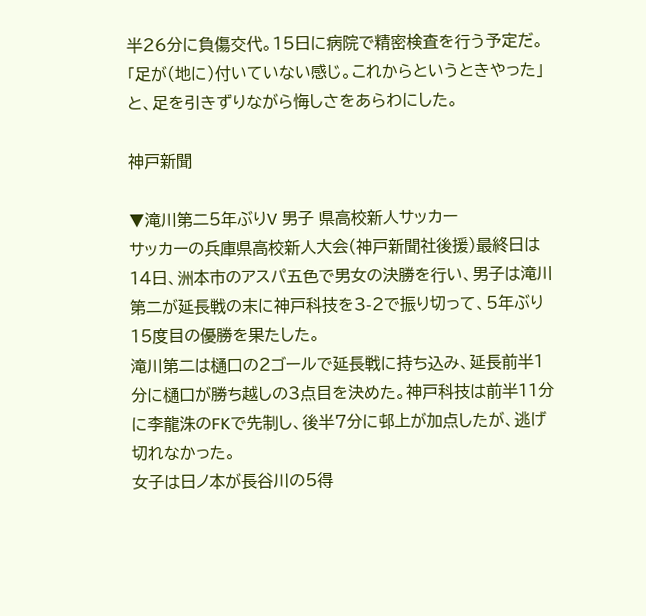半26分に負傷交代。15日に病院で精密検査を行う予定だ。「足が(地に)付いていない感じ。これからというときやった」と、足を引きずりながら悔しさをあらわにした。

神戸新聞

▼滝川第二5年ぶりV 男子 県高校新人サッカー
サッカーの兵庫県高校新人大会(神戸新聞社後援)最終日は14日、洲本市のアスパ五色で男女の決勝を行い、男子は滝川第二が延長戦の末に神戸科技を3-2で振り切って、5年ぶり15度目の優勝を果たした。
滝川第二は樋口の2ゴールで延長戦に持ち込み、延長前半1分に樋口が勝ち越しの3点目を決めた。神戸科技は前半11分に李龍洙のFKで先制し、後半7分に邨上が加点したが、逃げ切れなかった。
女子は日ノ本が長谷川の5得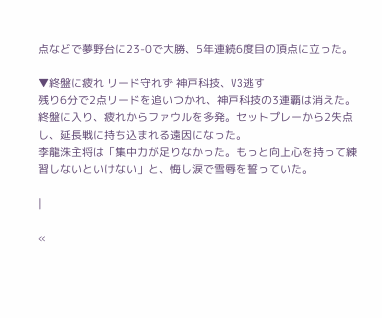点などで夢野台に23-0で大勝、5年連続6度目の頂点に立った。

▼終盤に疲れ リード守れず 神戸科技、V3逃す
残り6分で2点リードを追いつかれ、神戸科技の3連覇は消えた。
終盤に入り、疲れからファウルを多発。セットプレーから2失点し、延長戦に持ち込まれる遠因になった。
李龍洙主将は「集中力が足りなかった。もっと向上心を持って練習しないといけない」と、悔し涙で雪辱を誓っていた。

|

«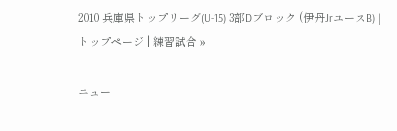2010 兵庫県トップリーグ(U-15) 3部Dブロック (伊丹JrユースB) | トップページ | 練習試合 »

ニュー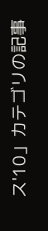ス'10」カテゴリの記事